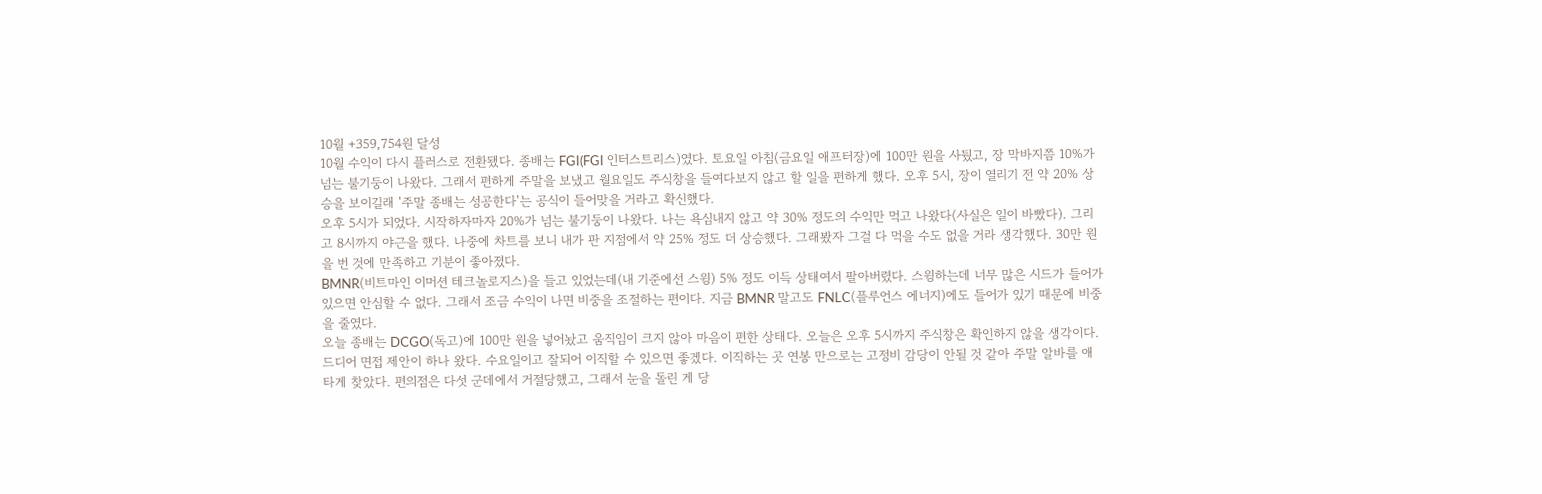10월 +359,754원 달성
10월 수익이 다시 플러스로 전환됐다. 종배는 FGI(FGI 인터스트리스)였다. 토요일 아침(금요일 애프터장)에 100만 원을 사뒀고, 장 막바지쯤 10%가 넘는 불기둥이 나왔다. 그래서 편하게 주말을 보냈고 월요일도 주식창을 들여다보지 않고 할 일을 편하게 했다. 오후 5시, 장이 열리기 전 약 20% 상승을 보이길래 '주말 종배는 성공한다'는 공식이 들어맞을 거라고 확신했다.
오후 5시가 되었다. 시작하자마자 20%가 넘는 불기둥이 나왔다. 나는 욕심내지 않고 약 30% 정도의 수익만 먹고 나왔다(사실은 일이 바빴다). 그리고 8시까지 야근을 했다. 나중에 차트를 보니 내가 판 지점에서 약 25% 정도 더 상승했다. 그래봤자 그걸 다 먹을 수도 없을 거라 생각했다. 30만 원을 번 것에 만족하고 기분이 좋아졌다.
BMNR(비트마인 이머션 테크놀로지스)을 들고 있었는데(내 기준에선 스윙) 5% 정도 이득 상태여서 팔아버렸다. 스윙하는데 너무 많은 시드가 들어가 있으면 안심할 수 없다. 그래서 조금 수익이 나면 비중을 조절하는 편이다. 지금 BMNR 말고도 FNLC(플루언스 에너지)에도 들어가 있기 때문에 비중을 줄였다.
오늘 종배는 DCGO(독고)에 100만 원을 넣어놨고 움직임이 크지 않아 마음이 편한 상태다. 오늘은 오후 5시까지 주식창은 확인하지 않을 생각이다.
드디어 면접 제안이 하나 왔다. 수요일이고 잘되어 이직할 수 있으면 좋겠다. 이직하는 곳 연봉 만으로는 고정비 감당이 안될 것 같아 주말 알바를 애타게 찾았다. 편의점은 다섯 군데에서 거절당했고, 그래서 눈을 돌린 게 당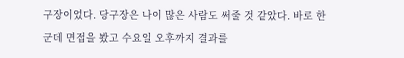구장이었다. 당구장은 나이 많은 사람도 써줄 것 같았다. 바로 한 군데 면접을 봤고 수요일 오후까지 결과를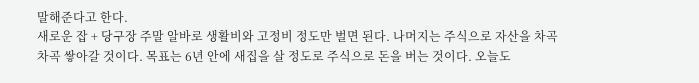말해준다고 한다.
새로운 잡 + 당구장 주말 알바로 생활비와 고정비 정도만 벌면 된다. 나머지는 주식으로 자산을 차곡차곡 쌓아갈 것이다. 목표는 6년 안에 새집을 살 정도로 주식으로 돈을 버는 것이다. 오늘도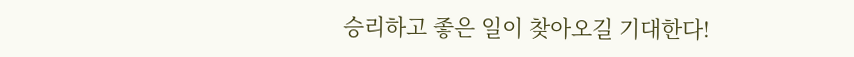승리하고 좋은 일이 찾아오길 기대한다!